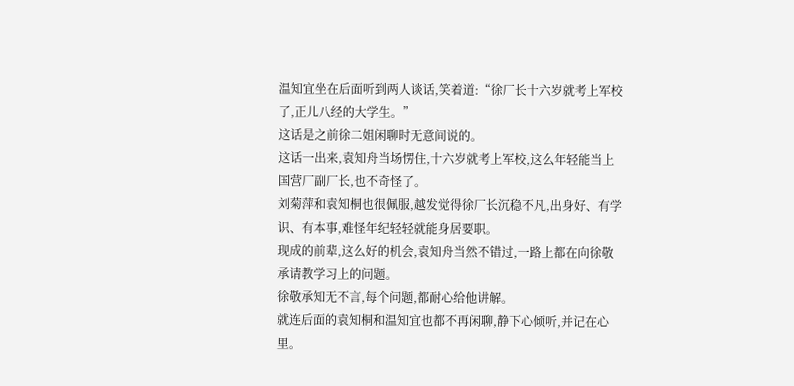温知宜坐在后面听到两人谈话,笑着道:“徐厂长十六岁就考上军校了,正儿八经的大学生。”
这话是之前徐二姐闲聊时无意间说的。
这话一出来,袁知舟当场愣住,十六岁就考上军校,这么年轻能当上国营厂副厂长,也不奇怪了。
刘菊萍和袁知桐也很佩服,越发觉得徐厂长沉稳不凡,出身好、有学识、有本事,难怪年纪轻轻就能身居要职。
现成的前辈,这么好的机会,袁知舟当然不错过,一路上都在向徐敬承请教学习上的问题。
徐敬承知无不言,每个问题,都耐心给他讲解。
就连后面的袁知桐和温知宜也都不再闲聊,静下心倾听,并记在心里。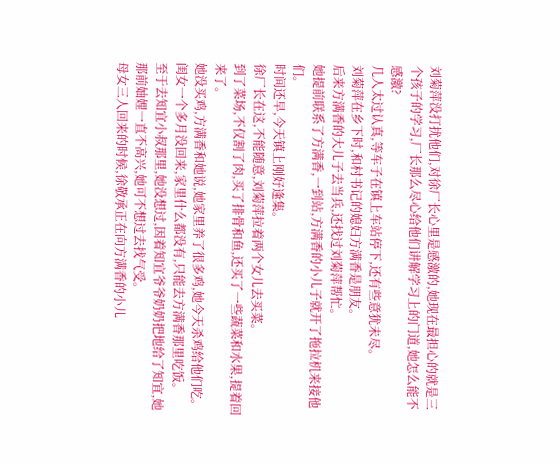刘菊萍没打扰他们,对徐厂长心里是感激的,她现在最担心的就是三个孩子的学习,厂长那么尽心给他们讲解学习上的门道,她怎么能不感激?
几人太过认真,等车子在镇上车站停下,还有些意犹未尽。
刘菊萍在乡下时,和村书记的媳妇方满香是朋友。
后来方满香的大儿子去当兵,还找过刘菊萍帮忙。
她提前联系了方满香,一到站,方满香的小儿子就开了拖拉机来接他们。
时间还早,今天镇上刚好逢集。
徐厂长在这,不能随意,刘菊萍拉着两个女儿去买菜。
到了菜场,不仅割了肉,买了排骨和鱼,还买了一些蔬菜和水果,提着回来了。
她没买鸡,方满香和她说,她家里养了很多鸡,她今天杀鸡给他们吃。
闺女一个多月没回来,家里什么都没有,只能去方满香那里吃饭。
至于去知宜小叔那里,她没想过,因着知宜爷爷奶奶把地给了知宜,她那前妯娌一直不高兴,她可不想过去找气受。
母女三人回来的时候,徐敬承正在向方满香的小儿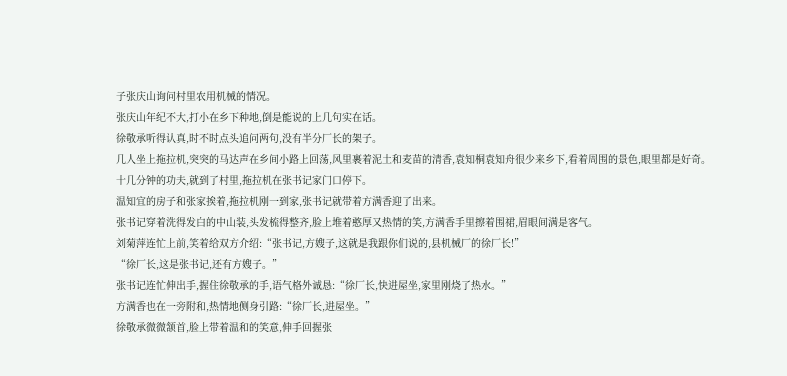子张庆山询问村里农用机械的情况。
张庆山年纪不大,打小在乡下种地,倒是能说的上几句实在话。
徐敬承听得认真,时不时点头追问两句,没有半分厂长的架子。
几人坐上拖拉机,突突的马达声在乡间小路上回荡,风里裹着泥土和麦苗的清香,袁知桐袁知舟很少来乡下,看着周围的景色,眼里都是好奇。
十几分钟的功夫,就到了村里,拖拉机在张书记家门口停下。
温知宜的房子和张家挨着,拖拉机刚一到家,张书记就带着方满香迎了出来。
张书记穿着洗得发白的中山装,头发梳得整齐,脸上堆着憨厚又热情的笑,方满香手里擦着围裙,眉眼间满是客气。
刘菊萍连忙上前,笑着给双方介绍:“张书记,方嫂子,这就是我跟你们说的,县机械厂的徐厂长!”
“徐厂长,这是张书记,还有方嫂子。”
张书记连忙伸出手,握住徐敬承的手,语气格外诚恳:“徐厂长,快进屋坐,家里刚烧了热水。”
方满香也在一旁附和,热情地侧身引路:“徐厂长,进屋坐。”
徐敬承微微颔首,脸上带着温和的笑意,伸手回握张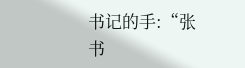书记的手:“张书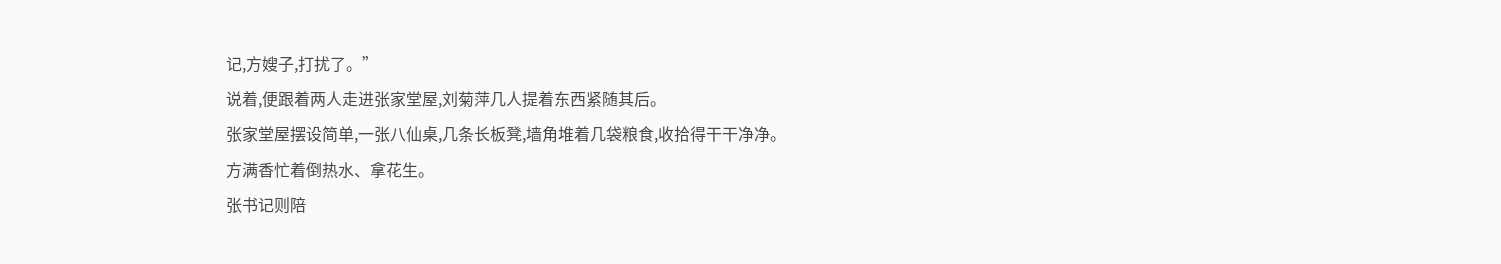记,方嫂子,打扰了。”
说着,便跟着两人走进张家堂屋,刘菊萍几人提着东西紧随其后。
张家堂屋摆设简单,一张八仙桌,几条长板凳,墙角堆着几袋粮食,收拾得干干净净。
方满香忙着倒热水、拿花生。
张书记则陪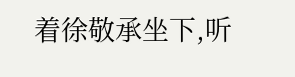着徐敬承坐下,听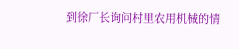到徐厂长询问村里农用机械的情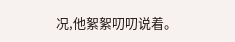况,他絮絮叨叨说着。